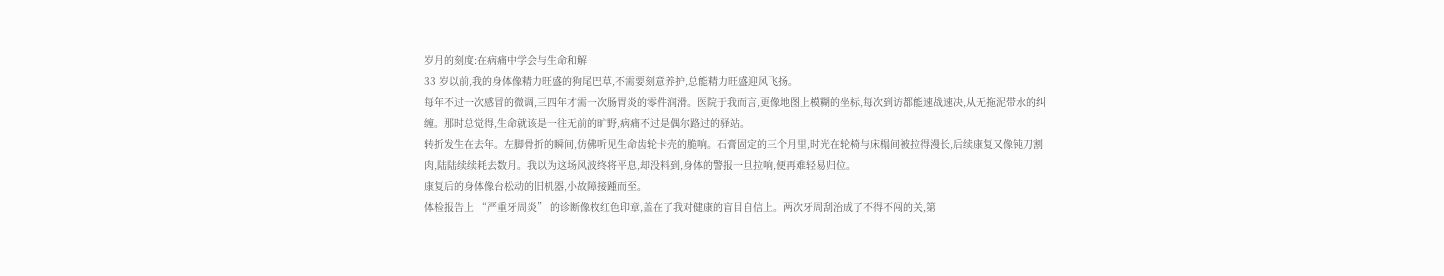岁月的刻度:在病痛中学会与生命和解
33 岁以前,我的身体像精力旺盛的狗尾巴草,不需要刻意养护,总能精力旺盛迎风飞扬。
每年不过一次感冒的微调,三四年才需一次肠胃炎的零件润滑。医院于我而言,更像地图上模糊的坐标,每次到访都能速战速决,从无拖泥带水的纠缠。那时总觉得,生命就该是一往无前的旷野,病痛不过是偶尔路过的驿站。
转折发生在去年。左脚骨折的瞬间,仿佛听见生命齿轮卡壳的脆响。石膏固定的三个月里,时光在轮椅与床榻间被拉得漫长,后续康复又像钝刀割肉,陆陆续续耗去数月。我以为这场风波终将平息,却没料到,身体的警报一旦拉响,便再难轻易归位。
康复后的身体像台松动的旧机器,小故障接踵而至。
体检报告上 “严重牙周炎” 的诊断像枚红色印章,盖在了我对健康的盲目自信上。两次牙周刮治成了不得不闯的关,第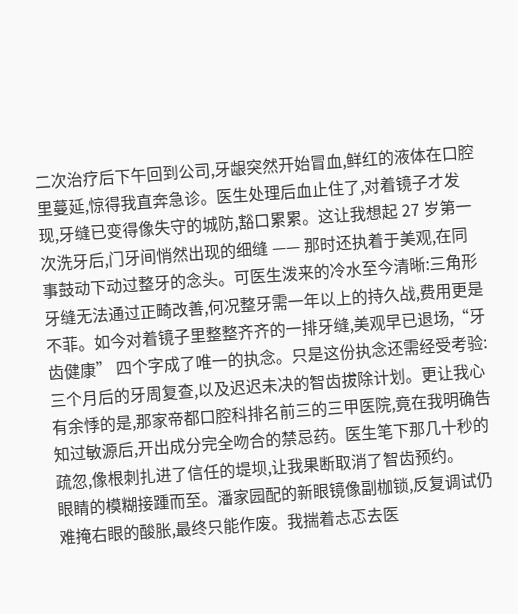二次治疗后下午回到公司,牙龈突然开始冒血,鲜红的液体在口腔里蔓延,惊得我直奔急诊。医生处理后血止住了,对着镜子才发现,牙缝已变得像失守的城防,豁口累累。这让我想起 27 岁第一次洗牙后,门牙间悄然出现的细缝 —— 那时还执着于美观,在同事鼓动下动过整牙的念头。可医生泼来的冷水至今清晰:三角形牙缝无法通过正畸改善,何况整牙需一年以上的持久战,费用更是不菲。如今对着镜子里整整齐齐的一排牙缝,美观早已退场,“牙齿健康” 四个字成了唯一的执念。只是这份执念还需经受考验:三个月后的牙周复查,以及迟迟未决的智齿拔除计划。更让我心有余悸的是,那家帝都口腔科排名前三的三甲医院,竟在我明确告知过敏源后,开出成分完全吻合的禁忌药。医生笔下那几十秒的疏忽,像根刺扎进了信任的堤坝,让我果断取消了智齿预约。
眼睛的模糊接踵而至。潘家园配的新眼镜像副枷锁,反复调试仍难掩右眼的酸胀,最终只能作废。我揣着忐忑去医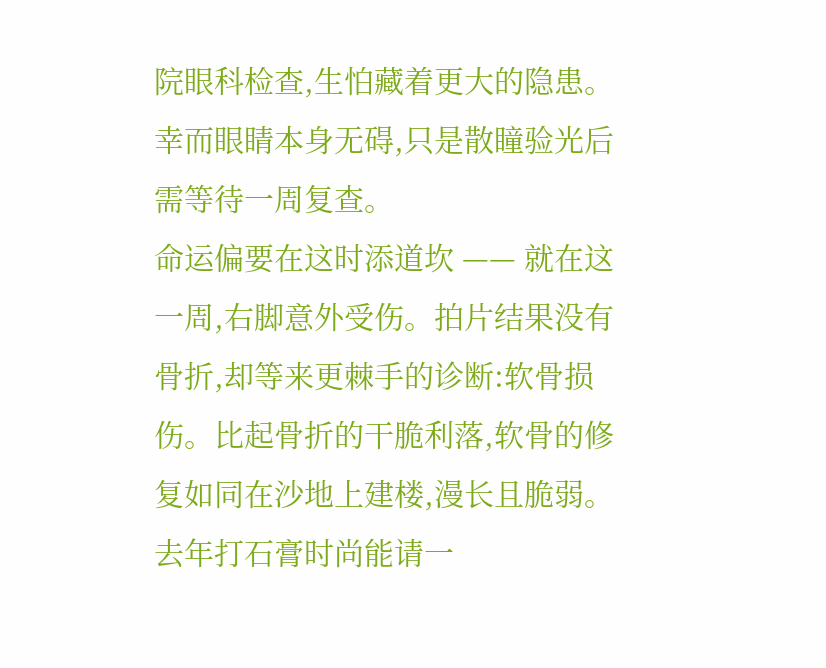院眼科检查,生怕藏着更大的隐患。幸而眼睛本身无碍,只是散瞳验光后需等待一周复查。
命运偏要在这时添道坎 —— 就在这一周,右脚意外受伤。拍片结果没有骨折,却等来更棘手的诊断:软骨损伤。比起骨折的干脆利落,软骨的修复如同在沙地上建楼,漫长且脆弱。去年打石膏时尚能请一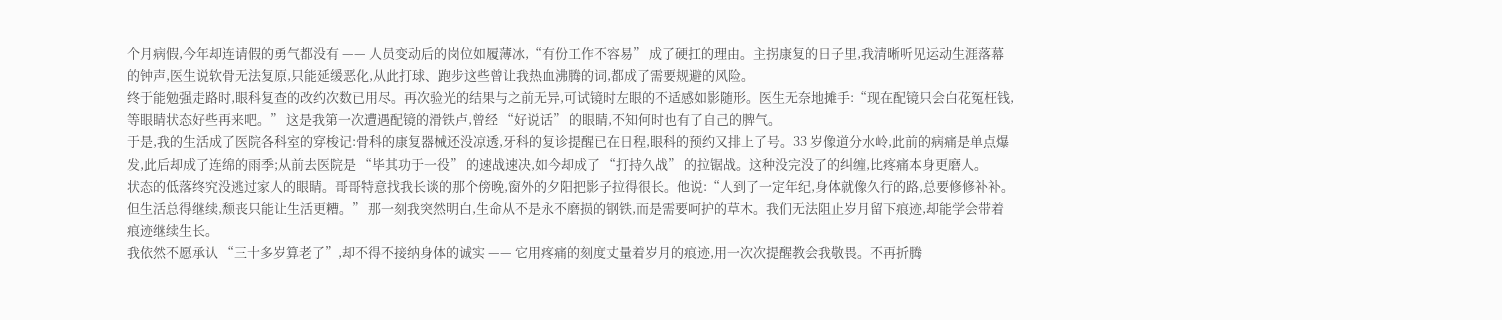个月病假,今年却连请假的勇气都没有 —— 人员变动后的岗位如履薄冰,“有份工作不容易” 成了硬扛的理由。主拐康复的日子里,我清晰听见运动生涯落幕的钟声,医生说软骨无法复原,只能延缓恶化,从此打球、跑步这些曾让我热血沸腾的词,都成了需要规避的风险。
终于能勉强走路时,眼科复查的改约次数已用尽。再次验光的结果与之前无异,可试镜时左眼的不适感如影随形。医生无奈地摊手:“现在配镜只会白花冤枉钱,等眼睛状态好些再来吧。” 这是我第一次遭遇配镜的滑铁卢,曾经 “好说话” 的眼睛,不知何时也有了自己的脾气。
于是,我的生活成了医院各科室的穿梭记:骨科的康复器械还没凉透,牙科的复诊提醒已在日程,眼科的预约又排上了号。33 岁像道分水岭,此前的病痛是单点爆发,此后却成了连绵的雨季;从前去医院是 “毕其功于一役” 的速战速决,如今却成了 “打持久战” 的拉锯战。这种没完没了的纠缠,比疼痛本身更磨人。
状态的低落终究没逃过家人的眼睛。哥哥特意找我长谈的那个傍晚,窗外的夕阳把影子拉得很长。他说:“人到了一定年纪,身体就像久行的路,总要修修补补。但生活总得继续,颓丧只能让生活更糟。” 那一刻我突然明白,生命从不是永不磨损的钢铁,而是需要呵护的草木。我们无法阻止岁月留下痕迹,却能学会带着痕迹继续生长。
我依然不愿承认 “三十多岁算老了”,却不得不接纳身体的诚实 —— 它用疼痛的刻度丈量着岁月的痕迹,用一次次提醒教会我敬畏。不再折腾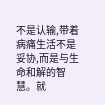不是认输,带着病痛生活不是妥协,而是与生命和解的智慧。就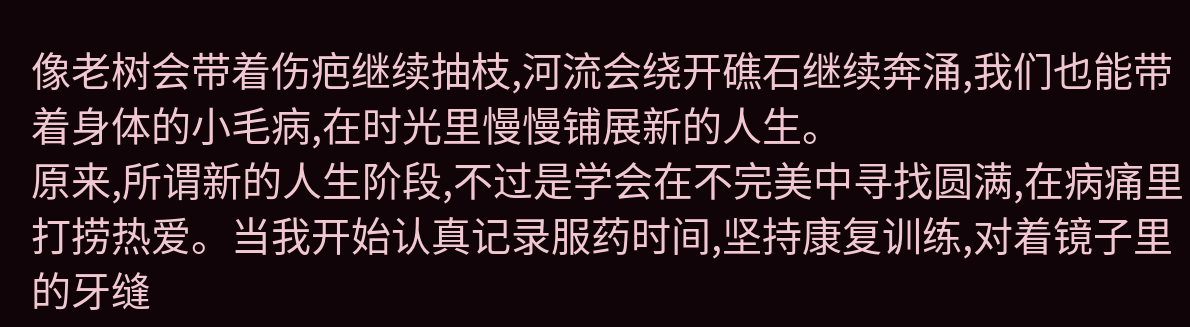像老树会带着伤疤继续抽枝,河流会绕开礁石继续奔涌,我们也能带着身体的小毛病,在时光里慢慢铺展新的人生。
原来,所谓新的人生阶段,不过是学会在不完美中寻找圆满,在病痛里打捞热爱。当我开始认真记录服药时间,坚持康复训练,对着镜子里的牙缝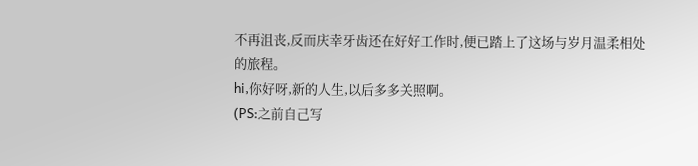不再沮丧,反而庆幸牙齿还在好好工作时,便已踏上了这场与岁月温柔相处的旅程。
hi,你好呀,新的人生,以后多多关照啊。
(PS:之前自己写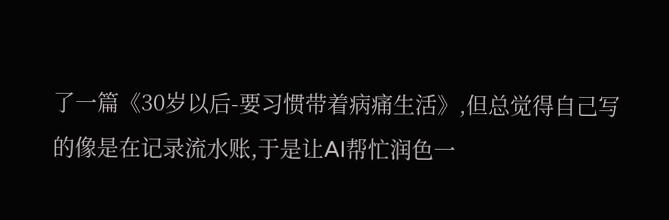了一篇《30岁以后-要习惯带着病痛生活》,但总觉得自己写的像是在记录流水账,于是让AI帮忙润色一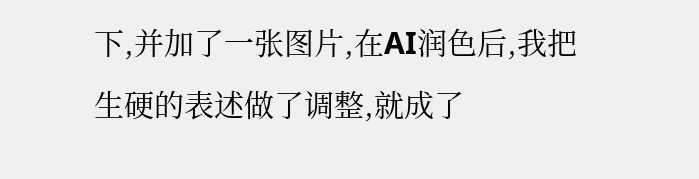下,并加了一张图片,在AI润色后,我把生硬的表述做了调整,就成了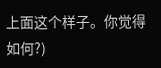上面这个样子。你觉得如何?)